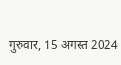गुरुवार, 15 अगस्त 2024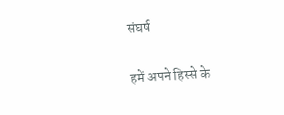संघर्ष

हमें अपने हिस्से के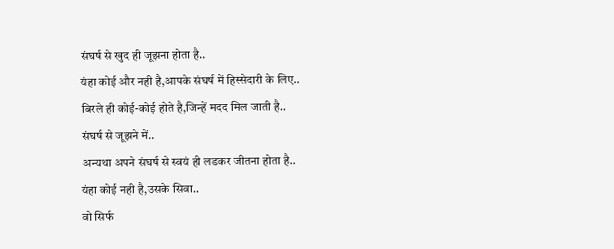संघर्ष से खुद ही जूझना होता है..
यंहा कोई और नही है,आपके संघर्ष में हिस्सेदारी के लिए..
बिरले ही कोई-कोई होते है,जिन्हें मदद मिल जाती है..
संघर्ष से जूझने में..
अन्यथा अपने संघर्ष से स्वयं ही लडकर जीतना होता है..
यंहा कोई नही है,उसके सिवा..
वो सिर्फ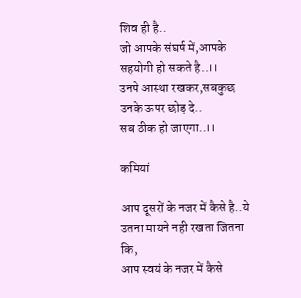शिव ही है..
जो आपके संघर्ष में,आपके सहयोगी हो सकते है..।।
उनपे आस्था रखकर,सबकुछ उनके ऊपर छोड़ दे..
सब ठीक हो जाएगा..।।

कमियां

आप दूसरों के नजर में कैसे है..ये उतना मायने नही रखता जितना कि,
आप स्वयं के नजर में कैसे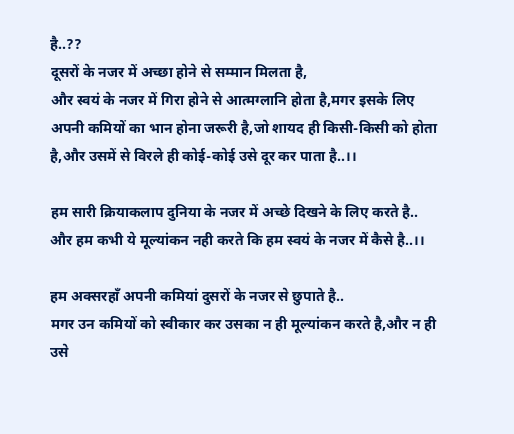है..??
दूसरों के नजर में अच्छा होने से सम्मान मिलता है,
और स्वयं के नजर में गिरा होने से आत्मग्लानि होता है,मगर इसके लिए अपनी कमियों का भान होना जरूरी है,जो शायद ही किसी-किसी को होता है,और उसमें से विरले ही कोई-कोई उसे दूर कर पाता है..।।

हम सारी क्रियाकलाप दुनिया के नजर में अच्छे दिखने के लिए करते है..
और हम कभी ये मूल्यांकन नही करते कि हम स्वयं के नजर में कैसे है..।।

हम अक्सरहाँ अपनी कमियां दुसरों के नजर से छुपाते है..
मगर उन कमियों को स्वीकार कर उसका न ही मूल्यांकन करते है,और न ही उसे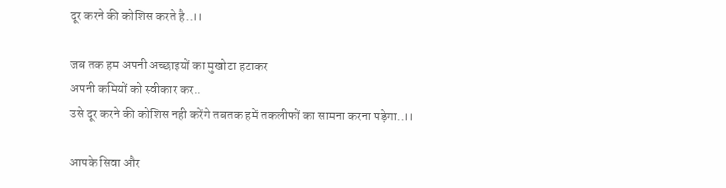दूर करने की कोशिस करते है..।।

जब तक हम अपनी अच्छाइयों का मुखोटा हटाकर
अपनी कमियों को स्वीकार कर..
उसे दूर करने की कोशिस नही करेंगे तबतक हमें तकलीफों का सामना करना पड़ेगा..।।

आपके सिवा और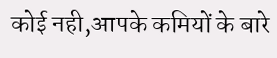कोई नही,आपके कमियों के बारे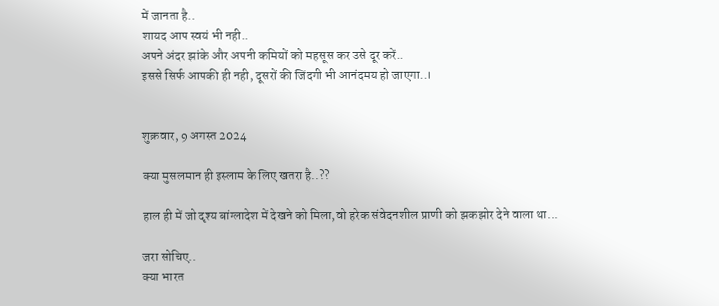में जानता है..
शायद आप स्वयं भी नही..
अपने अंदर झांके और अपनी कमियों को महसूस कर उसे दूर करें..
इससे सिर्फ आपकी ही नही, दूसरों की जिंदगी भी आनंदमय हो जाएगा..।


शुक्रवार, 9 अगस्त 2024

क्या मुसलमान ही इस्लाम के लिए खतरा है..??

हाल ही में जो दृश्य बांग्लादेश में देखने को मिला,वो हरेक संवेदनशील प्राणी को झकझोर देने वाला था...

जरा सोचिए..
क्या भारत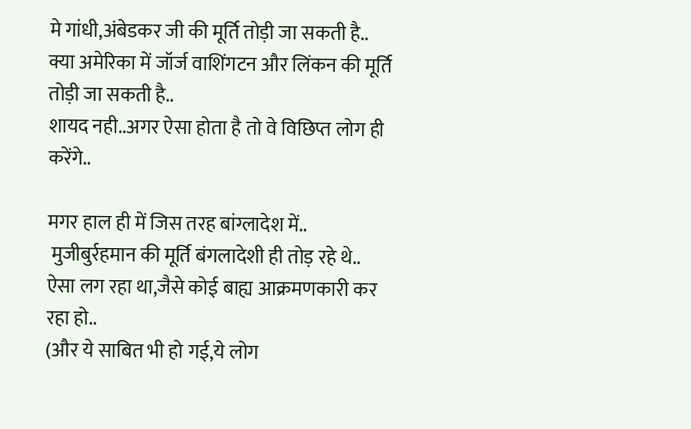मे गांधी,अंबेडकर जी की मूर्ति तोड़ी जा सकती है..
क्या अमेरिका में जॉर्ज वाशिंगटन और लिंकन की मूर्ति तोड़ी जा सकती है..
शायद नही..अगर ऐसा होता है तो वे विछिप्त लोग ही करेंगे..

मगर हाल ही में जिस तरह बांग्लादेश में..
 मुजीबुर्रहमान की मूर्ति बंगलादेशी ही तोड़ रहे थे..
ऐसा लग रहा था,जैसे कोई बाह्य आक्रमणकारी कर रहा हो..
(और ये साबित भी हो गई,ये लोग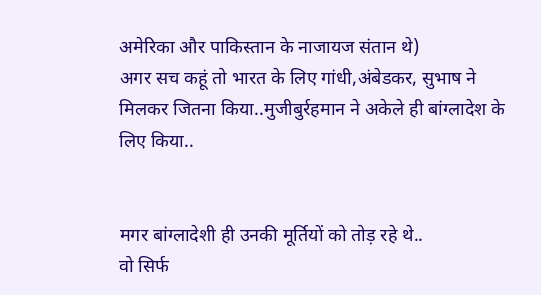अमेरिका और पाकिस्तान के नाजायज संतान थे)
अगर सच कहूं तो भारत के लिए गांधी,अंबेडकर, सुभाष ने मिलकर जितना किया..मुजीबुर्रहमान ने अकेले ही बांग्लादेश के लिए किया..


मगर बांग्लादेशी ही उनकी मूर्तियों को तोड़ रहे थे..
वो सिर्फ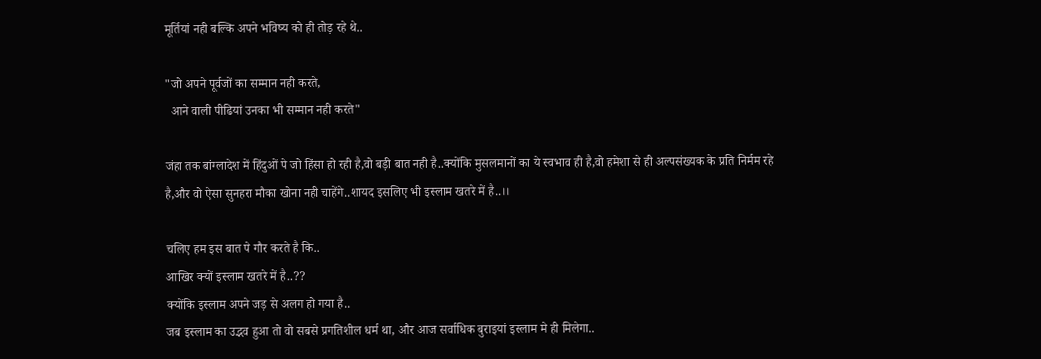मूर्तियां नही बल्कि अपने भविष्य को ही तोड़ रहे थे..

"जो अपने पूर्वजों का सम्मान नही करते,
  आने वाली पीढियां उनका भी सम्मान नही करते"

जंहा तक बांग्लादेश में हिंदुओं पे जो हिंसा हो रही है,वो बड़ी बात नही है..क्योंकि मुसलमानों का ये स्वभाव ही है,वो हमेशा से ही अल्पसंख्यक के प्रति निर्मम रहे है,और वो ऐसा सुनहरा मौका खोना नही चाहेंगे..शायद इसलिए भी इस्लाम खतरे में है..।।

चलिए हम इस बात पे गौर करते है कि..
आखिर क्यों इस्लाम खतरे में है..??
क्योंकि इस्लाम अपने जड़ से अलग हो गया है..
जब इस्लाम का उद्भव हुआ तो वो सबसे प्रगतिशील धर्म था, और आज सर्वाधिक बुराइयां इस्लाम मे ही मिलेगा..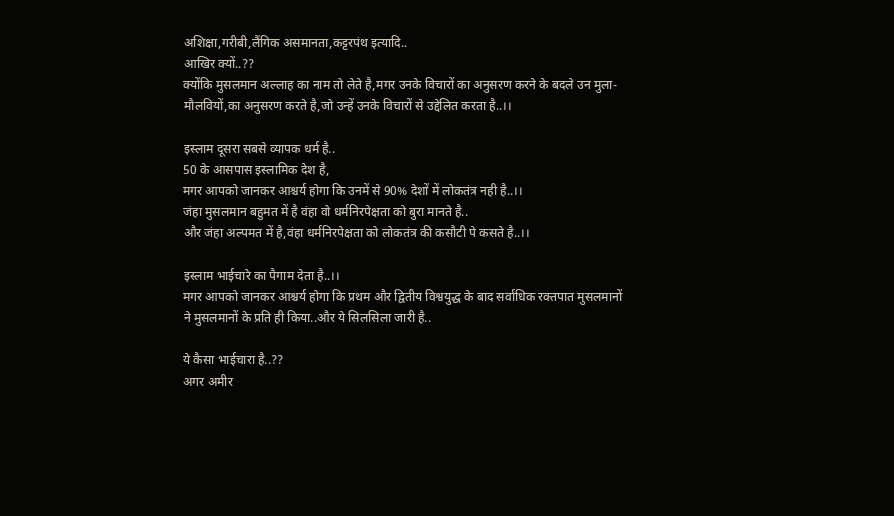अशिक्षा,गरीबी,लैंगिक असमानता,कट्टरपंथ इत्यादि..
आखिर क्यों..??
क्योंकि मुसलमान अल्लाह का नाम तो लेते है,मगर उनके विचारों का अनुसरण करने के बदले उन मुला-मौलवियों,का अनुसरण करते है,जो उन्हें उनके विचारों से उद्देलित करता है..।।

इस्लाम दूसरा सबसे व्यापक धर्म है..
50 के आसपास इस्लामिक देश है,
मगर आपको जानकर आश्चर्य होगा कि उनमें से 90% देशों में लोकतंत्र नही है..।।
जंहा मुसलमान बहुमत में है वंहा वो धर्मनिरपेक्षता को बुरा मानते है..
और जंहा अल्पमत में है,वंहा धर्मनिरपेक्षता को लोकतंत्र की कसौटी पे कसते है..।।

इस्लाम भाईचारे का पैगाम देता है..।।
मगर आपको जानकर आश्चर्य होगा कि प्रथम और द्वितीय विश्वयुद्ध के बाद सर्वाधिक रक्तपात मुसलमानों ने मुसलमानों के प्रति ही किया..और ये सिलसिला जारी है..

ये कैसा भाईचारा है..??
अगर अमीर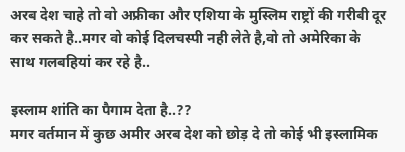अरब देश चाहे तो वो अफ्रीका और एशिया के मुस्लिम राष्ट्रों की गरीबी दूर कर सकते है..मगर वो कोई दिलचस्पी नही लेते है,वो तो अमेरिका के साथ गलबहियां कर रहे है..

इस्लाम शांति का पैगाम देता है..??
मगर वर्तमान में कुछ अमीर अरब देश को छोड़ दे तो कोई भी इस्लामिक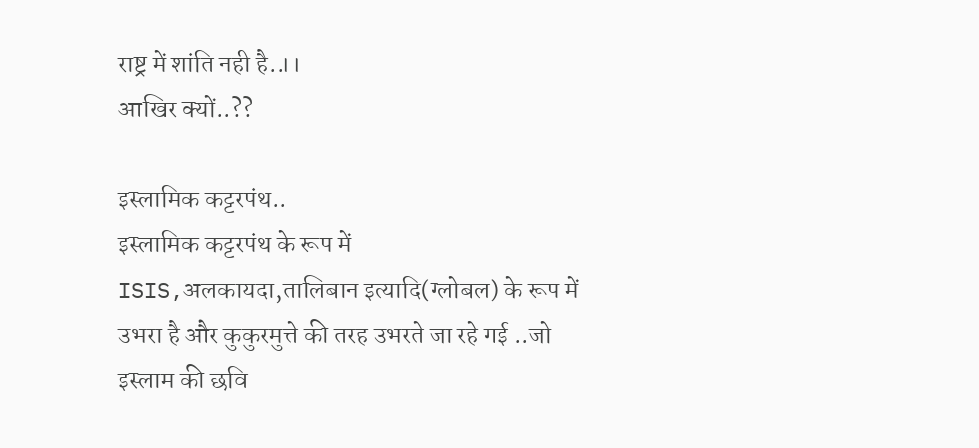राष्ट्र में शांति नही है..।।
आखिर क्यों..??

इस्लामिक कट्टरपंथ..
इस्लामिक कट्टरपंथ के रूप में ISIS,अलकायदा,तालिबान इत्यादि(ग्लोबल) के रूप में उभरा है और कुकुरमुत्ते की तरह उभरते जा रहे गई ..जो इस्लाम की छवि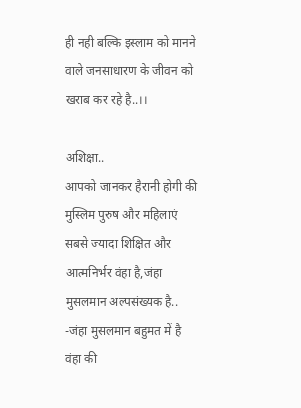ही नही बल्कि इस्लाम को मानने वाले जनसाधारण के जीवन को खराब कर रहे है..।।

अशिक्षा..
आपको जानकर हैरानी होगी की मुस्लिम पुरुष और महिलाएं सबसे ज्यादा शिक्षित और आत्मनिर्भर वंहा है,जंहा मुसलमान अल्पसंख्यक है..
-जंहा मुसलमान बहुमत में है वंहा की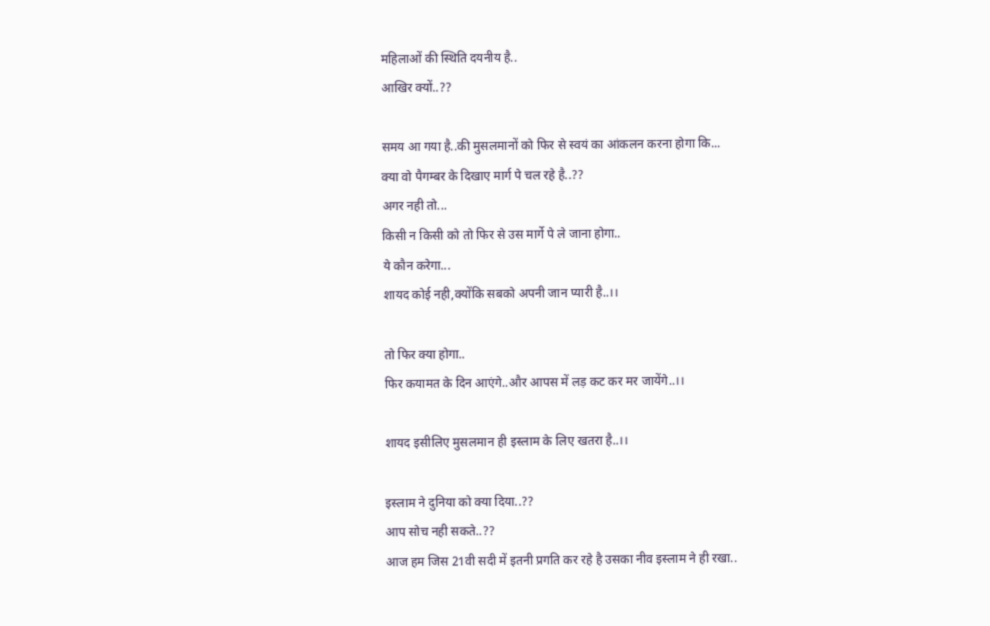महिलाओं की स्थिति दयनीय है..
आखिर क्यों..??

समय आ गया है..की मुसलमानों को फिर से स्वयं का आंकलन करना होगा कि...
क्या वो पैगम्बर के दिखाए मार्ग पे चल रहे है..??
अगर नही तो...
किसी न किसी को तो फिर से उस मार्गे पे ले जाना होगा..
ये कौन करेगा...
शायद कोई नही,क्योंकि सबको अपनी जान प्यारी है..।।

तो फिर क्या होगा..
फिर कयामत के दिन आएंगे..और आपस में लड़ कट कर मर जायेंगे..।।

शायद इसीलिए मुसलमान ही इस्लाम के लिए खतरा है..।।

इस्लाम ने दुनिया को क्या दिया..??
आप सोच नही सकते..??
आज हम जिस 21वी सदी में इतनी प्रगति कर रहे है उसका नीव इस्लाम ने ही रखा..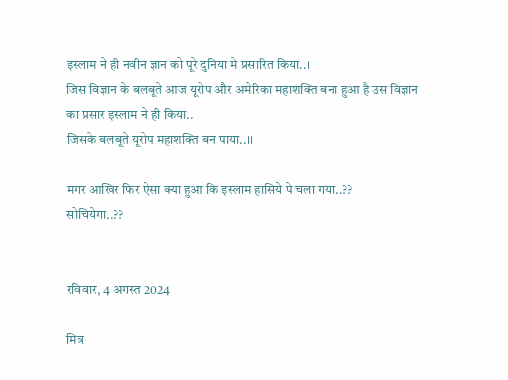इस्लाम ने ही नवीन ज्ञान को पूरे दुनिया मे प्रसारित किया..।
जिस विज्ञान के बलबूते आज यूरोप और अमेरिका महाशक्ति बना हुआ है उस विज्ञान का प्रसार इस्लाम ने ही किया..
जिसके बलबूते यूरोप महाशक्ति बन पाया..।।

मगर आखिर फिर ऐसा क्या हुआ कि इस्लाम हासिये पे चला गया..??
सोचियेगा..??


रविवार, 4 अगस्त 2024

मित्र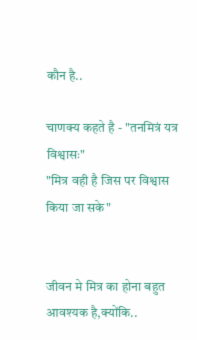कौन है..

चाणक्य कहते है - "तनमित्रं यत्र विश्वासः"
"मित्र वही है जिस पर विश्वास किया जा सके"


जीवन मे मित्र का होना बहुत आवश्यक है,क्योंकि..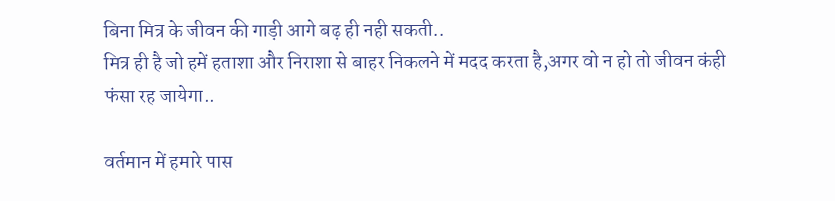बिना मित्र के जीवन की गाड़ी आगे बढ़ ही नही सकती..
मित्र ही है जो हमें हताशा और निराशा से बाहर निकलने में मदद करता है,अगर वो न हो तो जीवन कंही फंसा रह जायेगा..

वर्तमान में हमारे पास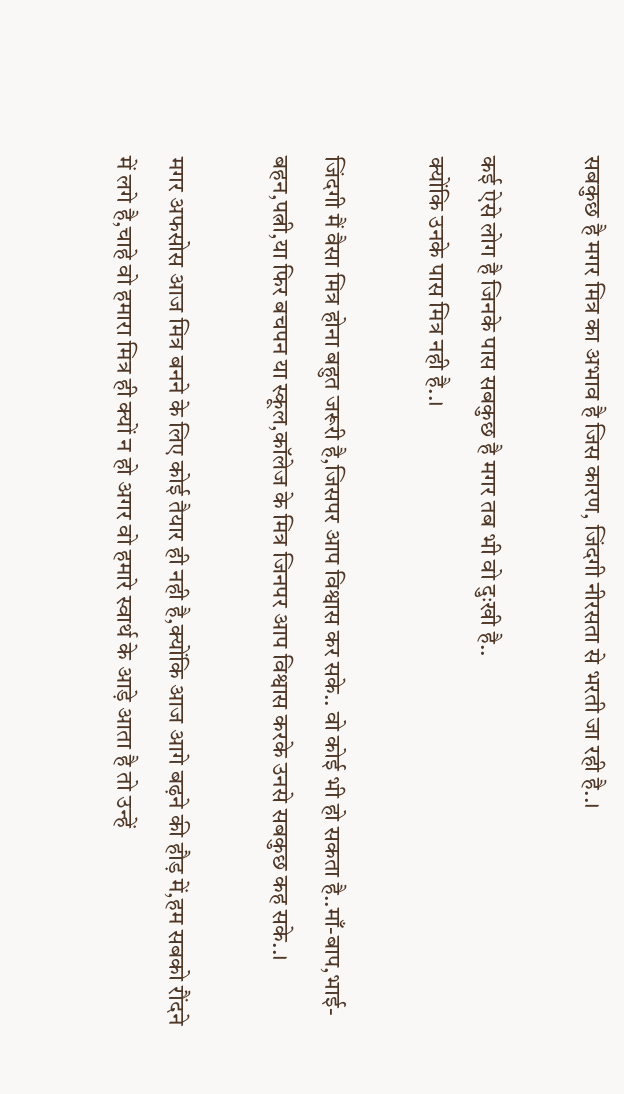सबकुछ है मगर मित्र का अभाव है जिस कारण, जिंदगी नीरसता से भरती जा रही है..।

कई ऐसे लोग है जिनके पास सबकुछ है मगर तब भी वो दुःखी है..
क्योंकि उनके पास मित्र नही है..।

जिंदगी मैं वैसा मित्र होना बहुत जरूरी है,जिसपर आप विश्वास कर सके.. वो कोई भी हो सकता है..माँ-बाप,भाई-बहन,पत्नी,या फिर बचपन या स्कूल,कॉलेज के मित्र जिनपर आप विश्वास करके उनसे सबकुछ कह सके..।

मगर अफसोस आज मित्र बनने के लिए कोई तैयार ही नही है,क्योंकि आज आगे बढ़ने की हौड़ में,हम सबको रौंदने में लगे है,चाहे वो हमारा मित्र ही क्यों न हो अगर वो हमारे स्वार्थ के आड़े आता है तो उन्हें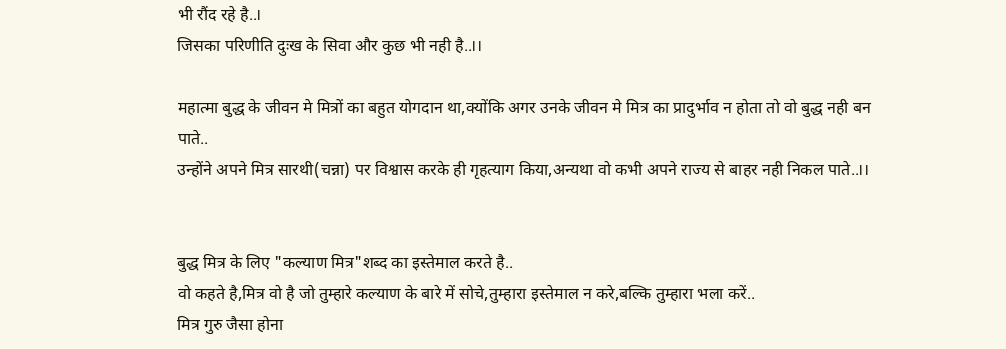भी रौंद रहे है..।
जिसका परिणीति दुःख के सिवा और कुछ भी नही है..।।

महात्मा बुद्ध के जीवन मे मित्रों का बहुत योगदान था,क्योंकि अगर उनके जीवन मे मित्र का प्रादुर्भाव न होता तो वो बुद्ध नही बन पाते..
उन्होंने अपने मित्र सारथी(चन्ना) पर विश्वास करके ही गृहत्याग किया,अन्यथा वो कभी अपने राज्य से बाहर नही निकल पाते..।।


बुद्ध मित्र के लिए "कल्याण मित्र"शब्द का इस्तेमाल करते है..
वो कहते है,मित्र वो है जो तुम्हारे कल्याण के बारे में सोचे,तुम्हारा इस्तेमाल न करे,बल्कि तुम्हारा भला करें..
मित्र गुरु जैसा होना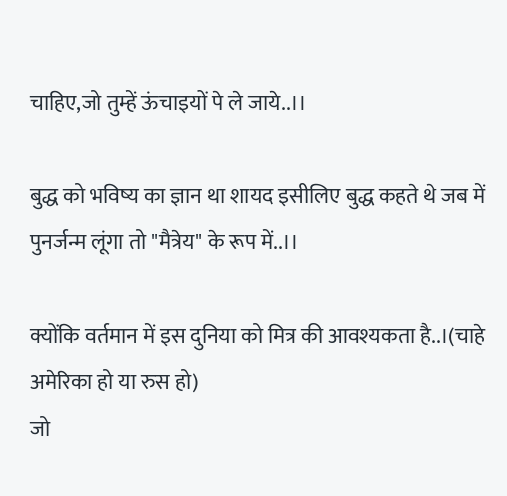चाहिए,जो तुम्हें ऊंचाइयों पे ले जाये..।।

बुद्ध को भविष्य का ज्ञान था शायद इसीलिए बुद्ध कहते थे जब में पुनर्जन्म लूंगा तो "मैत्रेय" के रूप में..।।

क्योंकि वर्तमान में इस दुनिया को मित्र की आवश्यकता है..।(चाहे अमेरिका हो या रुस हो)
जो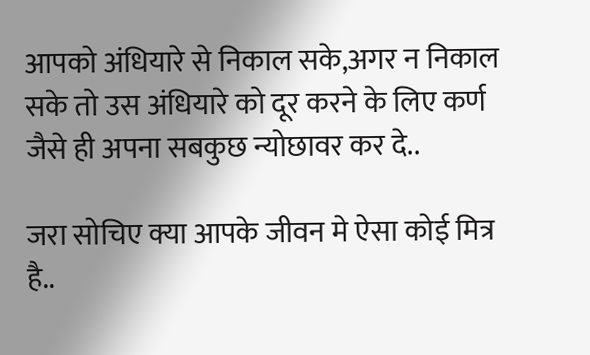आपको अंधियारे से निकाल सके,अगर न निकाल सके तो उस अंधियारे को दूर करने के लिए कर्ण जैसे ही अपना सबकुछ न्योछावर कर दे..

जरा सोचिए क्या आपके जीवन मे ऐसा कोई मित्र है..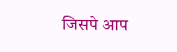जिसपे आप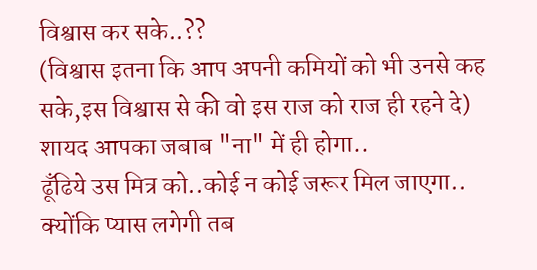विश्वास कर सके..??
(विश्वास इतना कि आप अपनी कमियों को भी उनसे कह सके,इस विश्वास से की वो इस राज को राज ही रहने दे)
शायद आपका जबाब "ना" में ही होगा..
ढूँढिये उस मित्र को..कोई न कोई जरूर मिल जाएगा..
क्योंकि प्यास लगेगी तब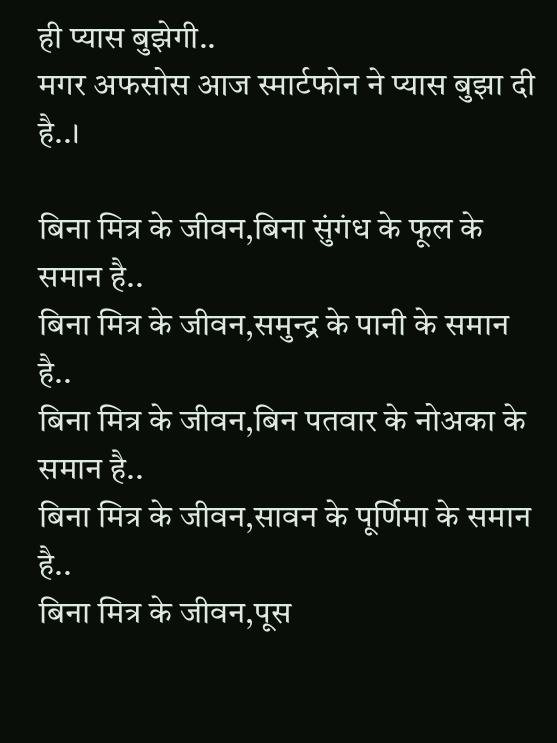ही प्यास बुझेगी..
मगर अफसोस आज स्मार्टफोन ने प्यास बुझा दी है..।

बिना मित्र के जीवन,बिना सुंगंध के फूल के समान है..
बिना मित्र के जीवन,समुन्द्र के पानी के समान है..
बिना मित्र के जीवन,बिन पतवार के नोअका के समान है..
बिना मित्र के जीवन,सावन के पूर्णिमा के समान है..
बिना मित्र के जीवन,पूस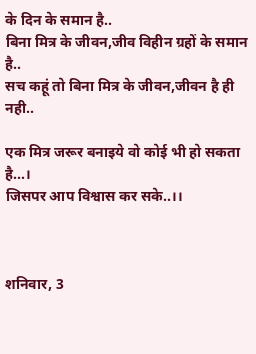के दिन के समान है..
बिना मित्र के जीवन,जीव विहीन ग्रहों के समान है..
सच कहूं तो बिना मित्र के जीवन,जीवन है ही नही..

एक मित्र जरूर बनाइये वो कोई भी हो सकता है...।
जिसपर आप विश्वास कर सके..।।



शनिवार, 3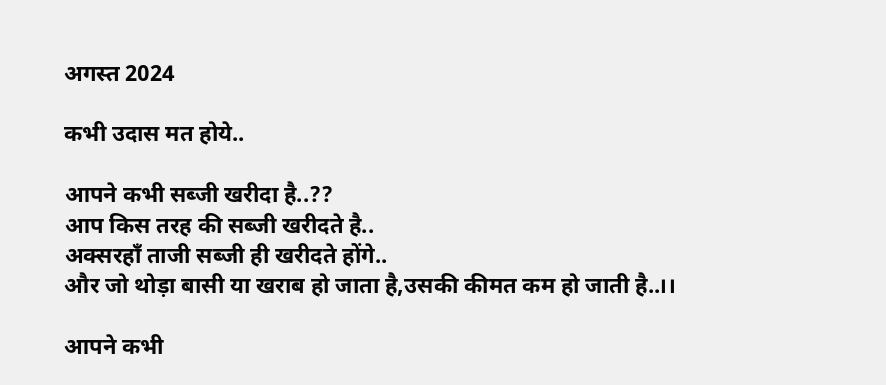अगस्त 2024

कभी उदास मत होये..

आपने कभी सब्जी खरीदा है..??
आप किस तरह की सब्जी खरीदते है..
अक्सरहाँ ताजी सब्जी ही खरीदते होंगे..
और जो थोड़ा बासी या खराब हो जाता है,उसकी कीमत कम हो जाती है..।।

आपने कभी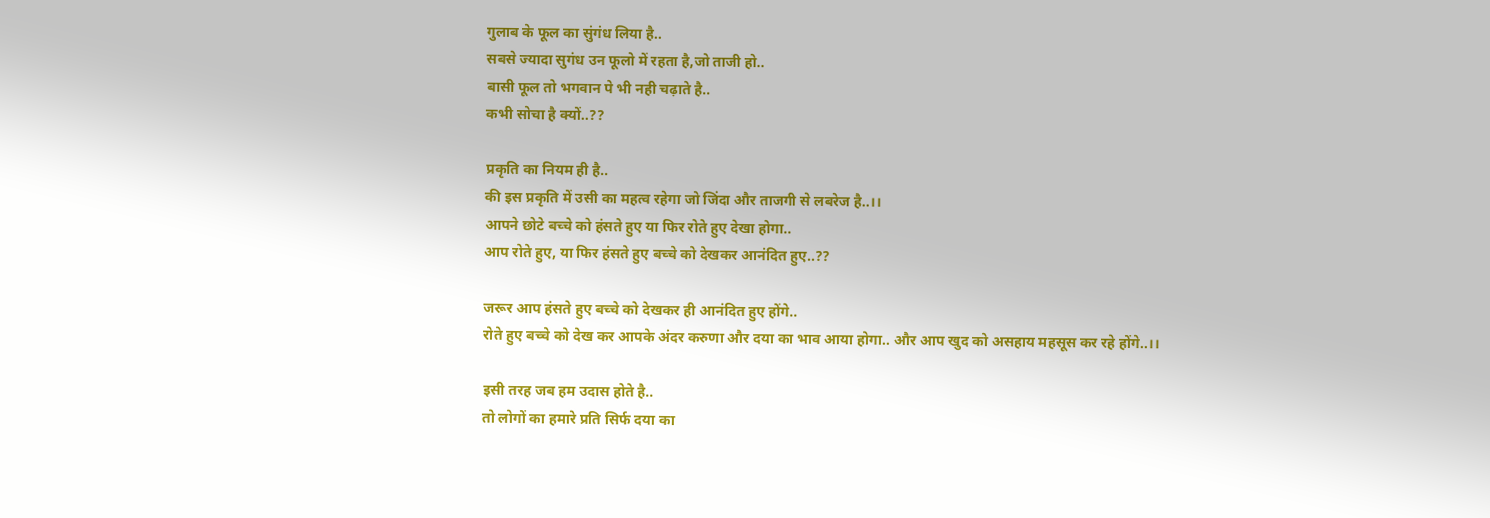गुलाब के फूल का सुंगंध लिया है..
सबसे ज्यादा सुगंध उन फूलो में रहता है,जो ताजी हो..
बासी फूल तो भगवान पे भी नही चढ़ाते है..
कभी सोचा है क्यों..??

प्रकृति का नियम ही है..
की इस प्रकृति में उसी का महत्व रहेगा जो जिंदा और ताजगी से लबरेज है..।।
आपने छोटे बच्चे को हंसते हुए या फिर रोते हुए देखा होगा..
आप रोते हुए, या फिर हंसते हुए बच्चे को देखकर आनंदित हुए..??

जरूर आप हंसते हुए बच्चे को देखकर ही आनंदित हुए होंगे..
रोते हुए बच्चे को देख कर आपके अंदर करुणा और दया का भाव आया होगा.. और आप खुद को असहाय महसूस कर रहे होंगे..।।

इसी तरह जब हम उदास होते है..
तो लोगों का हमारे प्रति सिर्फ दया का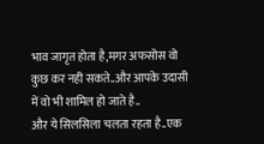भाव जागृत होता है,मगर अफसोस वो कुछ कर नही सकते..और आपके उदासी में वो भी शामिल हो जाते है..
और ये सिलसिला चलता रहता है..एक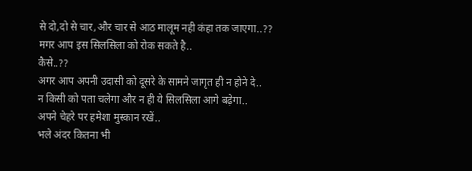से दो,दो से चार,और चार से आठ मालूम नही कंहा तक जाएगा..??
मगर आप इस सिलसिला को रोक सकते है..
कैसे..??
अगर आप अपनी उदासी को दूसरे के सामने जागृत ही न होने दे..
न किसी को पता चलेगा और न ही ये सिलसिला आगे बढ़ेगा..
अपने चेहरे पर हमेशा मुस्कान रखें..
भले अंदर कितना भी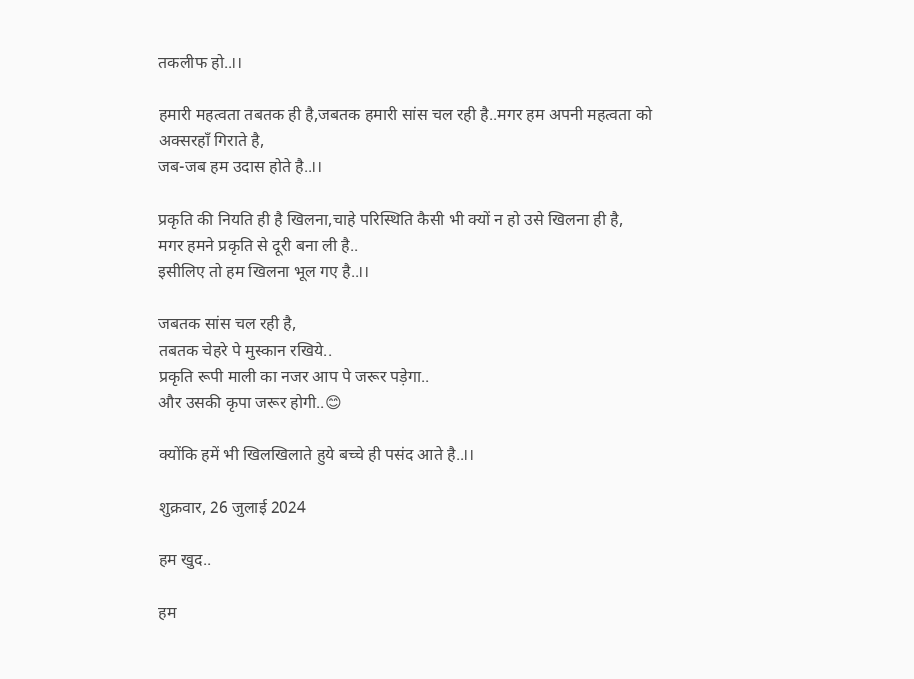तकलीफ हो..।।

हमारी महत्वता तबतक ही है,जबतक हमारी सांस चल रही है..मगर हम अपनी महत्वता को अक्सरहाँ गिराते है,
जब-जब हम उदास होते है..।।

प्रकृति की नियति ही है खिलना,चाहे परिस्थिति कैसी भी क्यों न हो उसे खिलना ही है,
मगर हमने प्रकृति से दूरी बना ली है..
इसीलिए तो हम खिलना भूल गए है..।।

जबतक सांस चल रही है,
तबतक चेहरे पे मुस्कान रखिये..
प्रकृति रूपी माली का नजर आप पे जरूर पड़ेगा..
और उसकी कृपा जरूर होगी..😊

क्योंकि हमें भी खिलखिलाते हुये बच्चे ही पसंद आते है..।।

शुक्रवार, 26 जुलाई 2024

हम खुद..

हम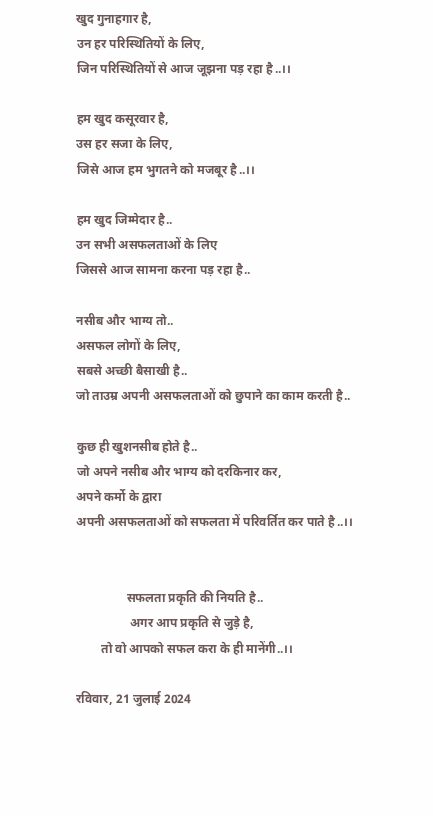खुद गुनाहगार है,
उन हर परिस्थितियों के लिए,
जिन परिस्थितियों से आज जूझना पड़ रहा है..।।

हम खुद कसूरवार है,
उस हर सजा के लिए,
जिसे आज हम भुगतने को मजबूर है..।।

हम खुद जिम्मेदार है..
उन सभी असफलताओं के लिए
जिससे आज सामना करना पड़ रहा है..

नसीब और भाग्य तो..
असफल लोगों के लिए,
सबसे अच्छी बैसाखी है..
जो ताउम्र अपनी असफलताओं को छुपाने का काम करती है..

कुछ ही खुशनसीब होते है..
जो अपने नसीब और भाग्य को दरकिनार कर,
अपने कर्मो के द्वारा
अपनी असफलताओं को सफलता में परिवर्तित कर पाते है..।।


                सफलता प्रकृति की नियति है..
                 अगर आप प्रकृति से जुड़े है,
        तो वो आपको सफल करा के ही मानेंगी..।।

रविवार, 21 जुलाई 2024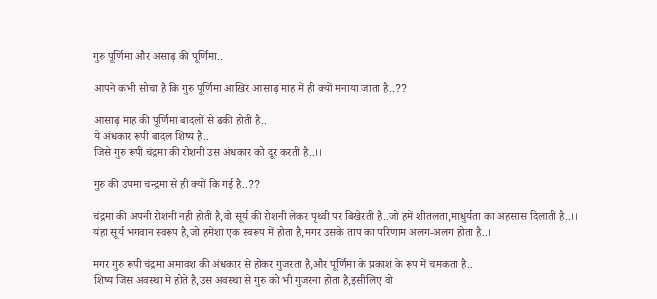गुरु पूर्णिमा और असाढ़ की पूर्णिमा..

आपने कभी सोचा है कि गुरु पूर्णिमा आखिर आसाढ़ माह में ही क्यों मनाया जाता है..??

आसाढ़ माह की पूर्णिमा बादलों से ढकी होती है..
ये अंधकार रूपी बादल शिष्य है..
जिसे गुरु रूपी चंद्रमा की रोशनी उस अंधकार को दूर करती है..।।

गुरु की उपमा चन्द्रमा से ही क्यों कि गई है..??

चंद्रमा की अपनी रोशनी नही होती है,वो सूर्य की रोशनी लेकर पृथ्वी पर बिखेरती है..जो हमें शीतलता,माधुर्यता का अहसास दिलाती है..।।
यंहा सूर्य भगवान स्वरूप है,जो हमेशा एक स्वरूप में होता है,मगर उसके ताप का परिणाम अलग-अलग होता है..।

मगर गुरु रूपी चंद्रमा अमावश की अंधकार से होकर गुजरता है,और पूर्णिमा के प्रकाश के रूप में चमकता है..
शिष्य जिस अवस्था मे होते है,उस अवस्था से गुरु को भी गुजरना होता है,इसीलिए वो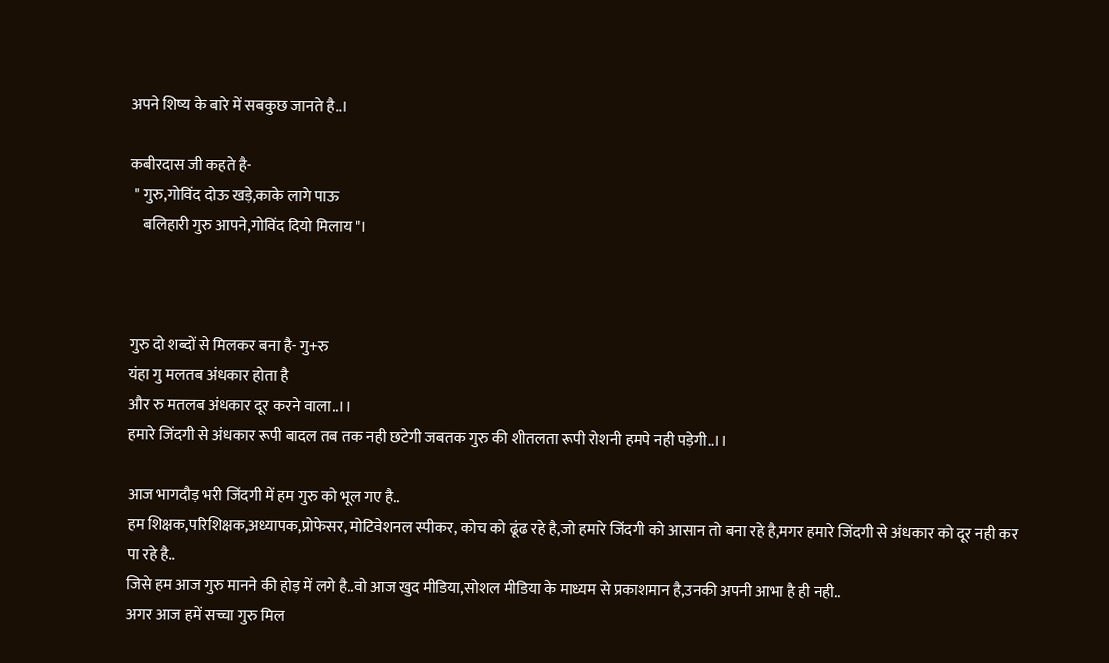अपने शिष्य के बारे में सबकुछ जानते है..।

कबीरदास जी कहते है-
 " गुरु,गोविंद दोऊ खड़े,काके लागे पाऊ
    बलिहारी गुरु आपने,गोविंद दियो मिलाय"।



गुरु दो शब्दों से मिलकर बना है- गु+रु
यंहा गु मलतब अंधकार होता है
और रु मतलब अंधकार दूर करने वाला..।।
हमारे जिंदगी से अंधकार रूपी बादल तब तक नही छटेगी जबतक गुरु की शीतलता रूपी रोशनी हमपे नही पड़ेगी..।।

आज भागदौड़ भरी जिंदगी में हम गुरु को भूल गए है..
हम शिक्षक,परिशिक्षक,अध्यापक,प्रोफेसर, मोटिवेशनल स्पीकर, कोच को ढूंढ रहे है,जो हमारे जिंदगी को आसान तो बना रहे है,मगर हमारे जिंदगी से अंधकार को दूर नही कर पा रहे है..
जिसे हम आज गुरु मानने की होड़ में लगे है..वो आज खुद मीडिया,सोशल मीडिया के माध्यम से प्रकाशमान है,उनकी अपनी आभा है ही नही..
अगर आज हमें सच्चा गुरु मिल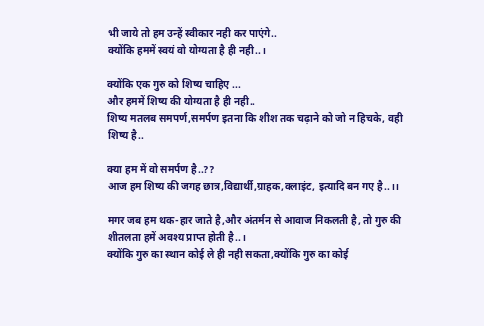भी जाये तो हम उन्हें स्वीकार नही कर पाएंगे..
क्योंकि हममें स्वयं वो योग्यता है ही नही..।

क्योंकि एक गुरु को शिष्य चाहिए ...
और हममें शिष्य की योग्यता है ही नही..
शिष्य मतलब समपर्ण,समर्पण इतना कि शीश तक चढ़ाने को जो न हिचके, वही शिष्य है..

क्या हम में वो समर्पण है..??
आज हम शिष्य की जगह छात्र,विद्यार्थी,ग्राहक,क्लाइंट, इत्यादि बन गए है..।।

मगर जब हम थक-हार जाते है,और अंतर्मन से आवाज निकलती है, तो गुरु की शीतलता हमें अवश्य प्राप्त होती है..।
क्योंकि गुरु का स्थान कोई ले ही नही सकता,क्योंकि गुरु का कोई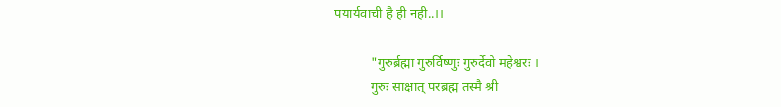पयार्यवाची है ही नही..।।

           "गुरुर्ब्रह्मा गुरुर्विष्णुः गुरुर्देवो महेश्वरः ।
           गुरुः साक्षात् परब्रह्म तस्मै श्री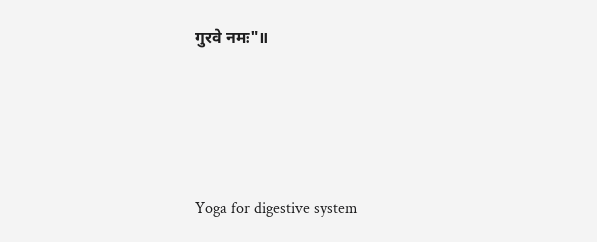गुरवे नमः"॥





Yoga for digestive system